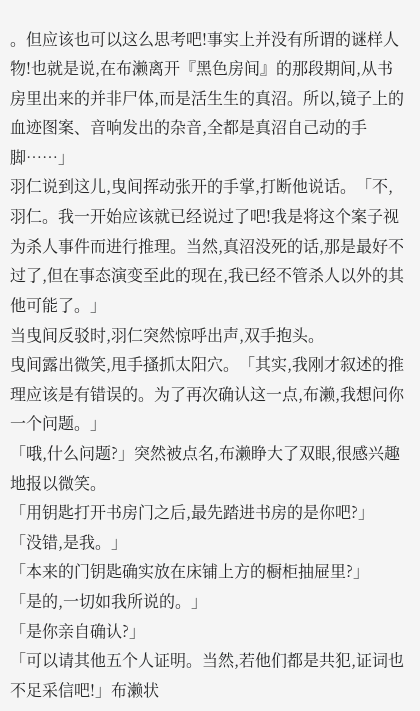。但应该也可以这么思考吧!事实上并没有所谓的谜样人物!也就是说,在布濑离开『黑色房间』的那段期间,从书房里出来的并非尸体,而是活生生的真沼。所以,镜子上的血迹图案、音响发出的杂音,全都是真沼自己动的手脚……」
羽仁说到这儿,曳间挥动张开的手掌,打断他说话。「不,羽仁。我一开始应该就已经说过了吧!我是将这个案子视为杀人事件而进行推理。当然,真沼没死的话,那是最好不过了,但在事态演变至此的现在,我已经不管杀人以外的其他可能了。」
当曳间反驳时,羽仁突然惊呼出声,双手抱头。
曳间露出微笑,甩手搔抓太阳穴。「其实,我刚才叙述的推理应该是有错误的。为了再次确认这一点,布濑,我想问你一个问题。」
「哦,什么问题?」突然被点名,布濑睁大了双眼,很感兴趣地报以微笑。
「用钥匙打开书房门之后,最先踏进书房的是你吧?」
「没错,是我。」
「本来的门钥匙确实放在床铺上方的橱柜抽屉里?」
「是的,一切如我所说的。」
「是你亲自确认?」
「可以请其他五个人证明。当然,若他们都是共犯,证词也不足采信吧!」布濑状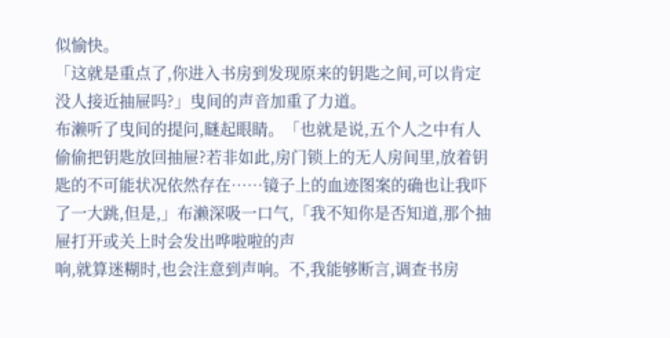似愉快。
「这就是重点了,你进入书房到发现原来的钥匙之间,可以肯定没人接近抽屉吗?」曳间的声音加重了力道。
布濑听了曳间的提问,瞇起眼睛。「也就是说,五个人之中有人偷偷把钥匙放回抽屉?若非如此,房门锁上的无人房间里,放着钥匙的不可能状况依然存在……镜子上的血迹图案的确也让我吓了一大跳,但是,」布濑深吸一口气,「我不知你是否知道,那个抽屉打开或关上时会发出哗啦啦的声
响,就算迷糊时,也会注意到声响。不,我能够断言,调查书房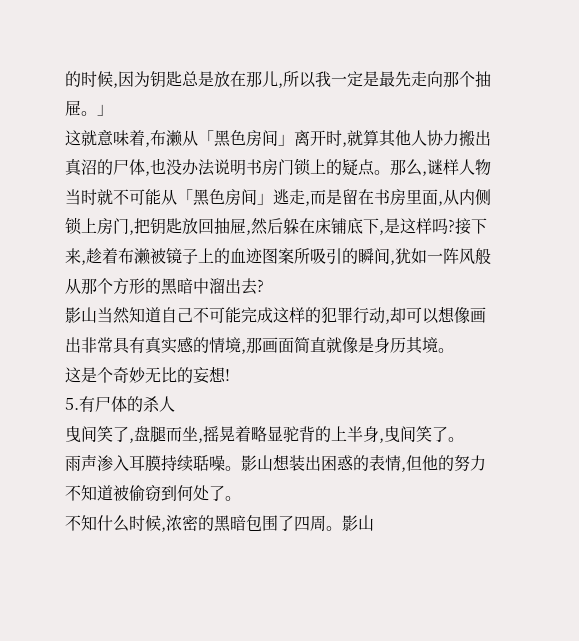的时候,因为钥匙总是放在那儿,所以我一定是最先走向那个抽屉。」
这就意味着,布濑从「黑色房间」离开时,就算其他人协力搬出真沼的尸体,也没办法说明书房门锁上的疑点。那么,谜样人物当时就不可能从「黑色房间」逃走,而是留在书房里面,从内侧锁上房门,把钥匙放回抽屉,然后躲在床铺底下,是这样吗?接下来,趁着布濑被镜子上的血迹图案所吸引的瞬间,犹如一阵风般从那个方形的黑暗中溜出去?
影山当然知道自己不可能完成这样的犯罪行动,却可以想像画出非常具有真实感的情境,那画面简直就像是身历其境。
这是个奇妙无比的妄想!
5.有尸体的杀人
曳间笑了,盘腿而坐,摇晃着略显驼背的上半身,曳间笑了。
雨声渗入耳膜持续聒噪。影山想装出困惑的表情,但他的努力不知道被偷窃到何处了。
不知什么时候,浓密的黑暗包围了四周。影山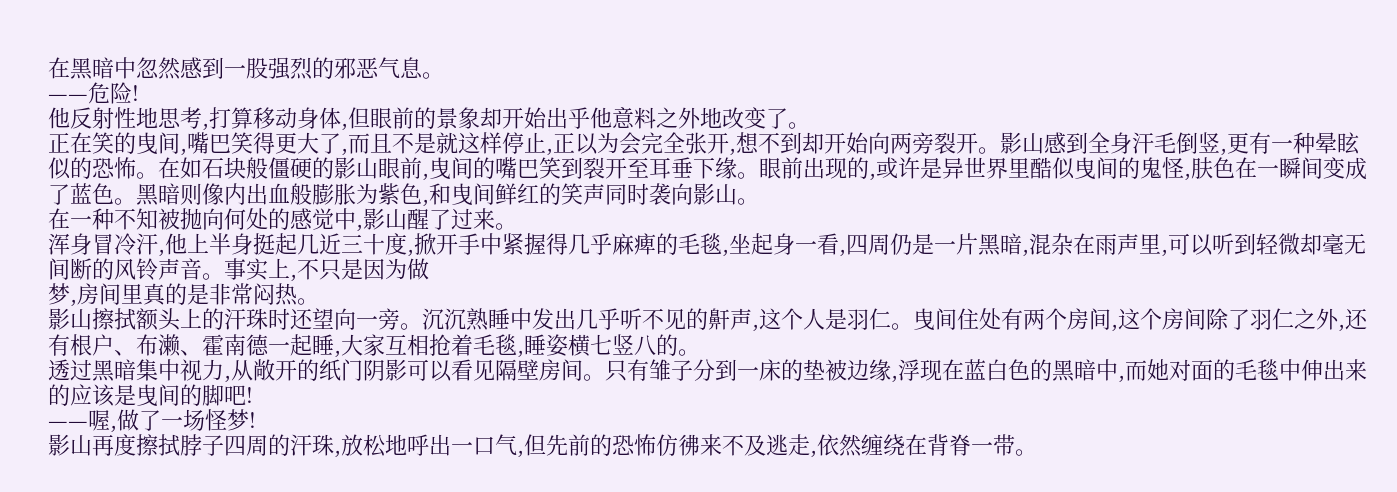在黑暗中忽然感到一股强烈的邪恶气息。
——危险!
他反射性地思考,打算移动身体,但眼前的景象却开始出乎他意料之外地改变了。
正在笑的曳间,嘴巴笑得更大了,而且不是就这样停止,正以为会完全张开,想不到却开始向两旁裂开。影山感到全身汗毛倒竖,更有一种晕眩似的恐怖。在如石块般僵硬的影山眼前,曳间的嘴巴笑到裂开至耳垂下缘。眼前出现的,或许是异世界里酷似曳间的鬼怪,肤色在一瞬间变成了蓝色。黑暗则像内出血般膨胀为紫色,和曳间鲜红的笑声同时袭向影山。
在一种不知被抛向何处的感觉中,影山醒了过来。
浑身冒冷汗,他上半身挺起几近三十度,掀开手中紧握得几乎麻痺的毛毯,坐起身一看,四周仍是一片黑暗,混杂在雨声里,可以听到轻微却毫无间断的风铃声音。事实上,不只是因为做
梦,房间里真的是非常闷热。
影山擦拭额头上的汗珠时还望向一旁。沉沉熟睡中发出几乎听不见的鼾声,这个人是羽仁。曳间住处有两个房间,这个房间除了羽仁之外,还有根户、布濑、霍南德一起睡,大家互相抢着毛毯,睡姿横七竖八的。
透过黑暗集中视力,从敞开的纸门阴影可以看见隔壁房间。只有雏子分到一床的垫被边缘,浮现在蓝白色的黑暗中,而她对面的毛毯中伸出来的应该是曳间的脚吧!
——喔,做了一场怪梦!
影山再度擦拭脖子四周的汗珠,放松地呼出一口气,但先前的恐怖仿彿来不及逃走,依然缠绕在背脊一带。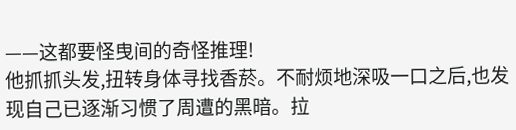——这都要怪曳间的奇怪推理!
他抓抓头发,扭转身体寻找香菸。不耐烦地深吸一口之后,也发现自己已逐渐习惯了周遭的黑暗。拉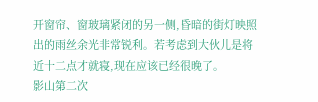开窗帘、窗玻璃紧闭的另一侧,昏暗的街灯映照出的雨丝余光非常锐利。若考虑到大伙儿是将近十二点才就寝,现在应该已经很晚了。
影山第二次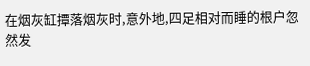在烟灰缸撢落烟灰时,意外地,四足相对而睡的根户忽然发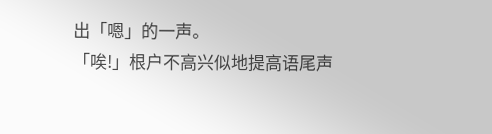出「嗯」的一声。
「唉!」根户不高兴似地提高语尾声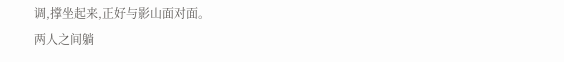调,撑坐起来,正好与影山面对面。
两人之间躺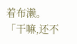着布濑。
「干嘛,还不